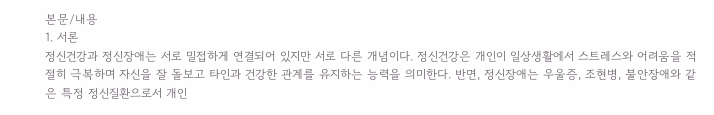본문/내용
1. 서론
정신건강과 정신장애는 서로 밀접하게 연결되어 있지만 서로 다른 개념이다. 정신건강은 개인이 일상생활에서 스트레스와 어려움을 적절히 극복하며 자신을 잘 돌보고 타인과 건강한 관계를 유지하는 능력을 의미한다. 반면, 정신장애는 우울증, 조현병, 불안장애와 같은 특정 정신질환으로서 개인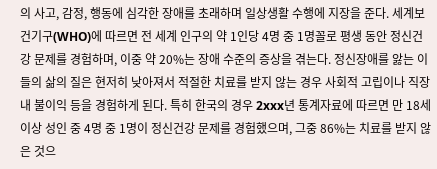의 사고, 감정, 행동에 심각한 장애를 초래하며 일상생활 수행에 지장을 준다. 세계보건기구(WHO)에 따르면 전 세계 인구의 약 1인당 4명 중 1명꼴로 평생 동안 정신건강 문제를 경험하며, 이중 약 20%는 장애 수준의 증상을 겪는다. 정신장애를 앓는 이들의 삶의 질은 현저히 낮아져서 적절한 치료를 받지 않는 경우 사회적 고립이나 직장 내 불이익 등을 경험하게 된다. 특히 한국의 경우 2xxx년 통계자료에 따르면 만 18세 이상 성인 중 4명 중 1명이 정신건강 문제를 경험했으며, 그중 86%는 치료를 받지 않은 것으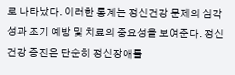로 나타났다. 이러한 통계는 정신건강 문제의 심각성과 조기 예방 및 치료의 중요성을 보여준다. 정신건강 증진은 단순히 정신장애를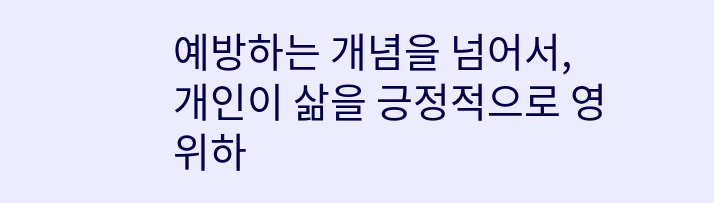예방하는 개념을 넘어서, 개인이 삶을 긍정적으로 영위하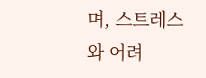며, 스트레스와 어려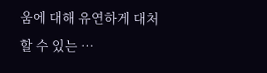움에 대해 유연하게 대처할 수 있는 …